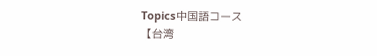Topics中国語コース
【台湾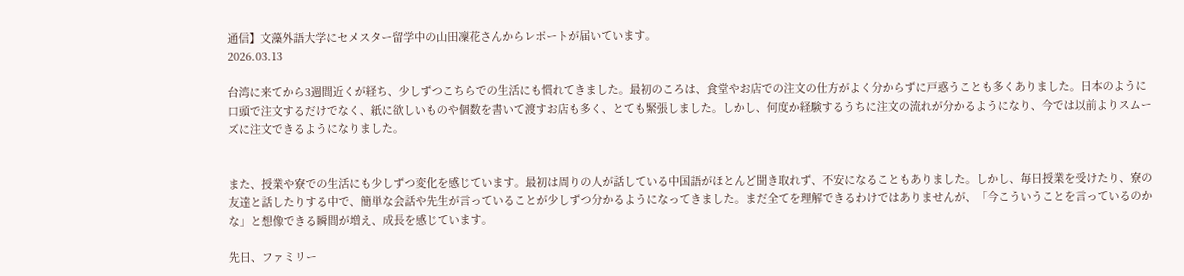通信】文藻外語大学にセメスター留学中の山田凜花さんからレポートが届いています。
2026.03.13

台湾に来てから3週間近くが経ち、少しずつこちらでの生活にも慣れてきました。最初のころは、食堂やお店での注文の仕方がよく分からずに戸惑うことも多くありました。日本のように口頭で注文するだけでなく、紙に欲しいものや個数を書いて渡すお店も多く、とても緊張しました。しかし、何度か経験するうちに注文の流れが分かるようになり、今では以前よりスムーズに注文できるようになりました。


また、授業や寮での生活にも少しずつ変化を感じています。最初は周りの人が話している中国語がほとんど聞き取れず、不安になることもありました。しかし、毎日授業を受けたり、寮の友達と話したりする中で、簡単な会話や先生が言っていることが少しずつ分かるようになってきました。まだ全てを理解できるわけではありませんが、「今こういうことを言っているのかな」と想像できる瞬間が増え、成長を感じています。

先日、ファミリー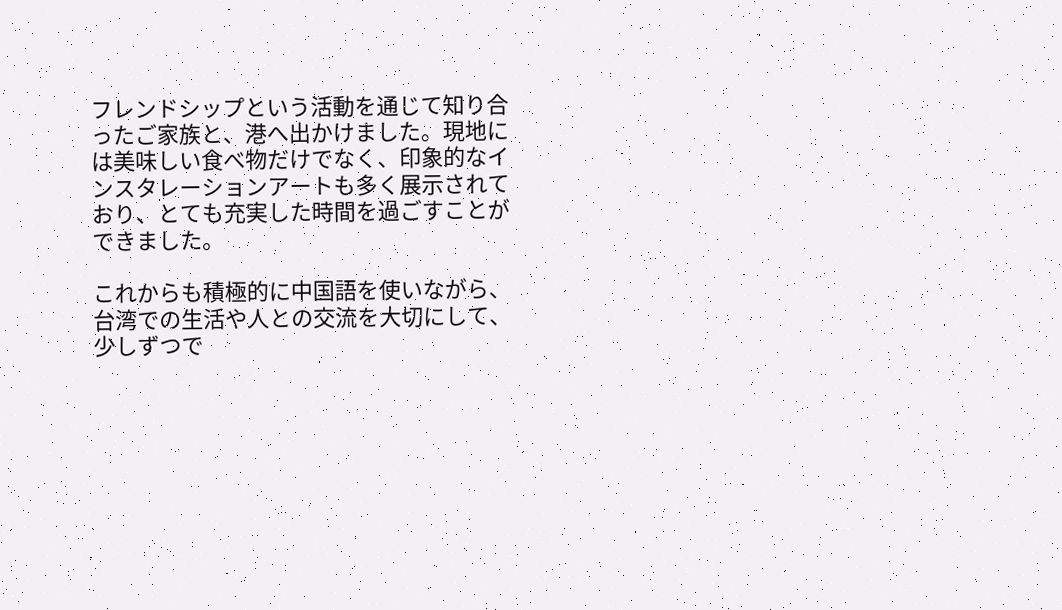フレンドシップという活動を通じて知り合ったご家族と、港へ出かけました。現地には美味しい食べ物だけでなく、印象的なインスタレーションアートも多く展示されており、とても充実した時間を過ごすことができました。

これからも積極的に中国語を使いながら、台湾での生活や人との交流を大切にして、少しずつで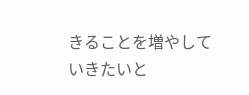きることを増やしていきたいと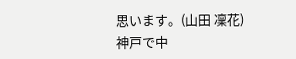思います。(山田 凜花)
神戸で中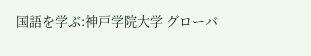国語を学ぶ:神戸学院大学 グローバ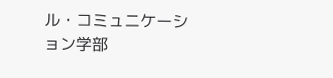ル・コミュニケーション学部